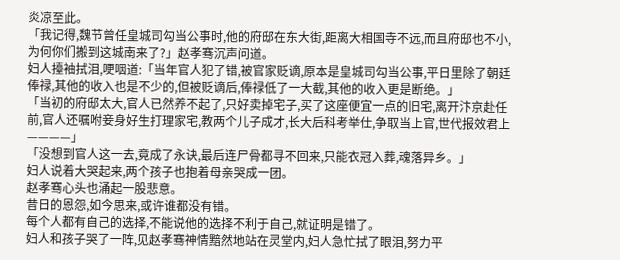炎凉至此。
「我记得,魏节曾任皇城司勾当公事时,他的府邸在东大街,距离大相国寺不远,而且府邸也不小,为何你们搬到这城南来了?」赵孝骞沉声问道。
妇人擡袖拭泪,哽咽道:「当年官人犯了错,被官家贬谪,原本是皇城司勾当公事,平日里除了朝廷俸禄,其他的收入也是不少的,但被贬谪后,俸禄低了一大截,其他的收入更是断绝。」
「当初的府邸太大,官人已然养不起了,只好卖掉宅子,买了这座便宜一点的旧宅,离开汴京赴任前,官人还嘱咐妾身好生打理家宅,教两个儿子成才,长大后科考举仕,争取当上官,世代报效君上————」
「没想到官人这一去,竟成了永诀,最后连尸骨都寻不回来,只能衣冠入葬,魂落异乡。」
妇人说着大哭起来,两个孩子也抱着母亲哭成一团。
赵孝骞心头也涌起一股悲意。
昔日的恩怨,如今思来,或许谁都没有错。
每个人都有自己的选择,不能说他的选择不利于自己,就证明是错了。
妇人和孩子哭了一阵,见赵孝骞神情黯然地站在灵堂内,妇人急忙拭了眼泪,努力平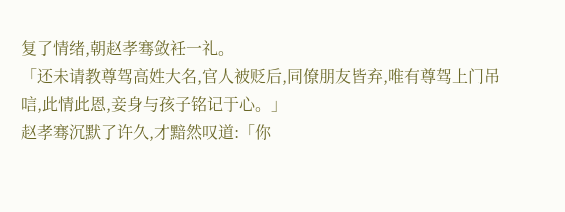复了情绪,朝赵孝骞敛衽一礼。
「还未请教尊驾高姓大名,官人被贬后,同僚朋友皆弃,唯有尊驾上门吊唁,此情此恩,妾身与孩子铭记于心。」
赵孝骞沉默了许久,才黯然叹道:「你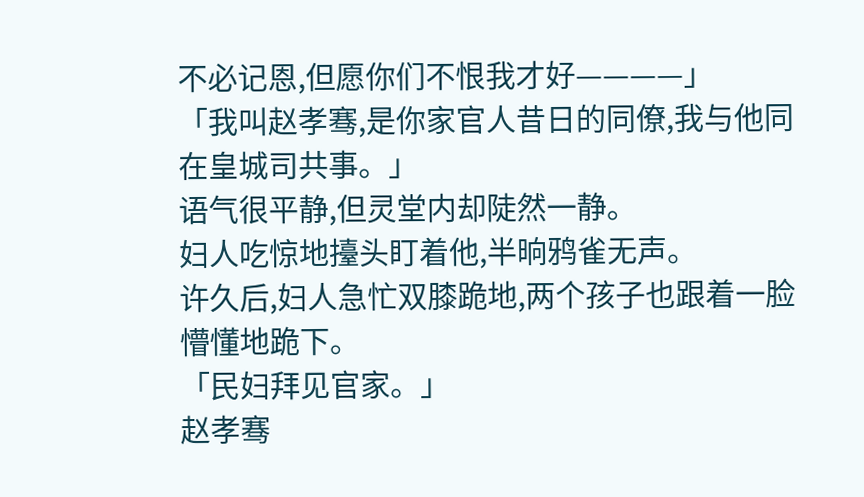不必记恩,但愿你们不恨我才好————」
「我叫赵孝骞,是你家官人昔日的同僚,我与他同在皇城司共事。」
语气很平静,但灵堂内却陡然一静。
妇人吃惊地擡头盯着他,半晌鸦雀无声。
许久后,妇人急忙双膝跪地,两个孩子也跟着一脸懵懂地跪下。
「民妇拜见官家。」
赵孝骞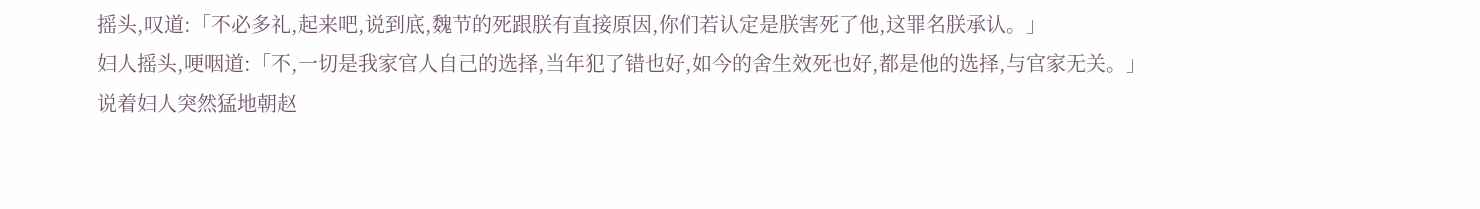摇头,叹道:「不必多礼,起来吧,说到底,魏节的死跟朕有直接原因,你们若认定是朕害死了他,这罪名朕承认。」
妇人摇头,哽咽道:「不,一切是我家官人自己的选择,当年犯了错也好,如今的舍生效死也好,都是他的选择,与官家无关。」
说着妇人突然猛地朝赵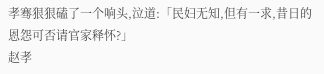孝骞狠狠磕了一个响头,泣道:「民妇无知,但有一求,昔日的恩怨可否请官家释怀?」
赵孝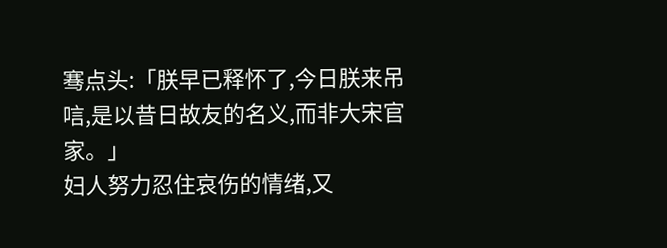骞点头:「朕早已释怀了,今日朕来吊唁,是以昔日故友的名义,而非大宋官家。」
妇人努力忍住哀伤的情绪,又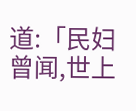道:「民妇曾闻,世上